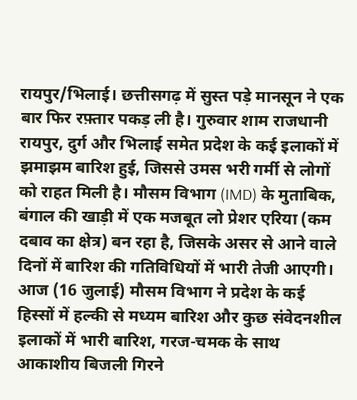रायपुर/भिलाई। छत्तीसगढ़ में सुस्त पड़े मानसून ने एक बार फिर रफ़्तार पकड़ ली है। गुरुवार शाम राजधानी रायपुर, दुर्ग और भिलाई समेत प्रदेश के कई इलाकों में झमाझम बारिश हुई, जिससे उमस भरी गर्मी से लोगों को राहत मिली है। मौसम विभाग (IMD) के मुताबिक, बंगाल की खाड़ी में एक मजबूत लो प्रेशर एरिया (कम दबाव का क्षेत्र) बन रहा है, जिसके असर से आने वाले दिनों में बारिश की गतिविधियों में भारी तेजी आएगी।
आज (16 जुलाई) मौसम विभाग ने प्रदेश के कई हिस्सों में हल्की से मध्यम बारिश और कुछ संवेदनशील इलाकों में भारी बारिश, गरज-चमक के साथ आकाशीय बिजली गिरने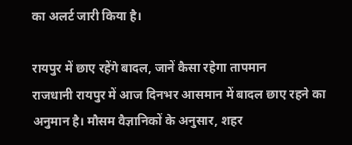का अलर्ट जारी किया है।

रायपुर में छाए रहेंगे बादल, जानें कैसा रहेगा तापमान
राजधानी रायपुर में आज दिनभर आसमान में बादल छाए रहने का अनुमान है। मौसम वैज्ञानिकों के अनुसार, शहर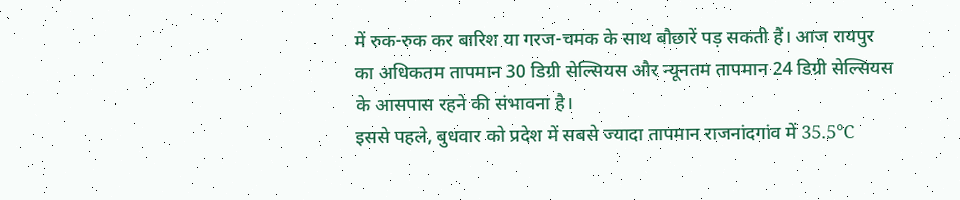में रुक-रुक कर बारिश या गरज-चमक के साथ बौछारें पड़ सकती हैं। आज रायपुर का अधिकतम तापमान 30 डिग्री सेल्सियस और न्यूनतम तापमान 24 डिग्री सेल्सियस के आसपास रहने की संभावना है।
इससे पहले, बुधवार को प्रदेश में सबसे ज्यादा तापमान राजनांदगांव में 35.5°C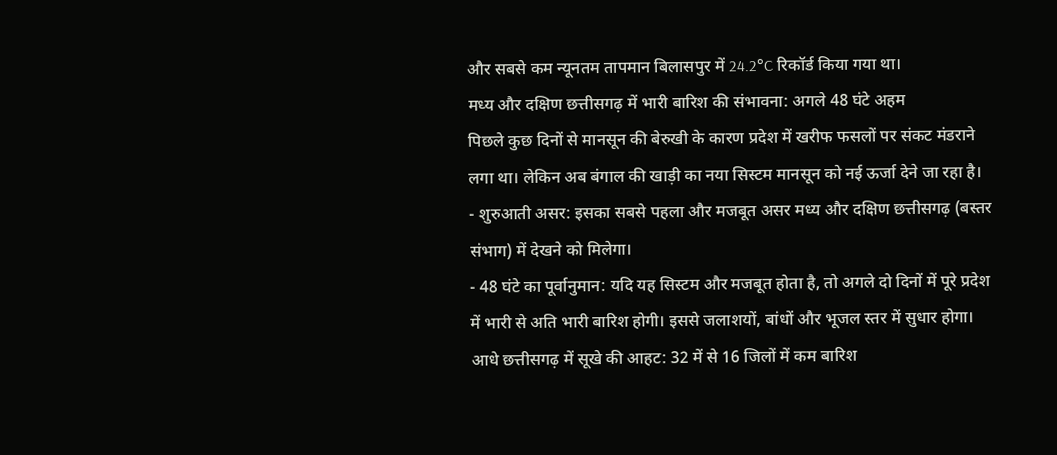और सबसे कम न्यूनतम तापमान बिलासपुर में 24.2°C रिकॉर्ड किया गया था।
मध्य और दक्षिण छत्तीसगढ़ में भारी बारिश की संभावना: अगले 48 घंटे अहम
पिछले कुछ दिनों से मानसून की बेरुखी के कारण प्रदेश में खरीफ फसलों पर संकट मंडराने लगा था। लेकिन अब बंगाल की खाड़ी का नया सिस्टम मानसून को नई ऊर्जा देने जा रहा है।
- शुरुआती असर: इसका सबसे पहला और मजबूत असर मध्य और दक्षिण छत्तीसगढ़ (बस्तर संभाग) में देखने को मिलेगा।
- 48 घंटे का पूर्वानुमान: यदि यह सिस्टम और मजबूत होता है, तो अगले दो दिनों में पूरे प्रदेश में भारी से अति भारी बारिश होगी। इससे जलाशयों, बांधों और भूजल स्तर में सुधार होगा।
आधे छत्तीसगढ़ में सूखे की आहट: 32 में से 16 जिलों में कम बारिश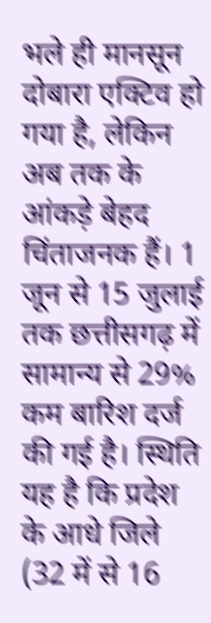भले ही मानसून दोबारा एक्टिव हो गया है, लेकिन अब तक के आंकड़े बेहद चिंताजनक हैं। 1 जून से 15 जुलाई तक छत्तीसगढ़ में सामान्य से 29% कम बारिश दर्ज की गई है। स्थिति यह है कि प्रदेश के आधे जिले (32 में से 16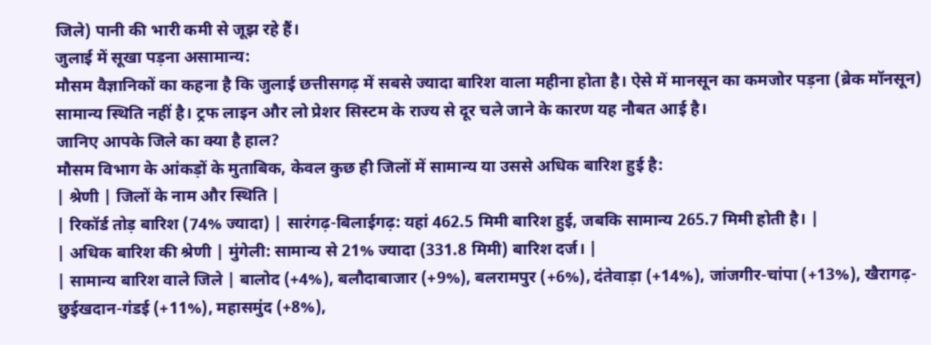जिले) पानी की भारी कमी से जूझ रहे हैं।
जुलाई में सूखा पड़ना असामान्य:
मौसम वैज्ञानिकों का कहना है कि जुलाई छत्तीसगढ़ में सबसे ज्यादा बारिश वाला महीना होता है। ऐसे में मानसून का कमजोर पड़ना (ब्रेक मॉनसून) सामान्य स्थिति नहीं है। ट्रफ लाइन और लो प्रेशर सिस्टम के राज्य से दूर चले जाने के कारण यह नौबत आई है।
जानिए आपके जिले का क्या है हाल?
मौसम विभाग के आंकड़ों के मुताबिक, केवल कुछ ही जिलों में सामान्य या उससे अधिक बारिश हुई है:
| श्रेणी | जिलों के नाम और स्थिति |
| रिकॉर्ड तोड़ बारिश (74% ज्यादा) | सारंगढ़-बिलाईगढ़: यहां 462.5 मिमी बारिश हुई, जबकि सामान्य 265.7 मिमी होती है। |
| अधिक बारिश की श्रेणी | मुंगेली: सामान्य से 21% ज्यादा (331.8 मिमी) बारिश दर्ज। |
| सामान्य बारिश वाले जिले | बालोद (+4%), बलौदाबाजार (+9%), बलरामपुर (+6%), दंतेवाड़ा (+14%), जांजगीर-चांपा (+13%), खैरागढ़-छुईखदान-गंडई (+11%), महासमुंद (+8%),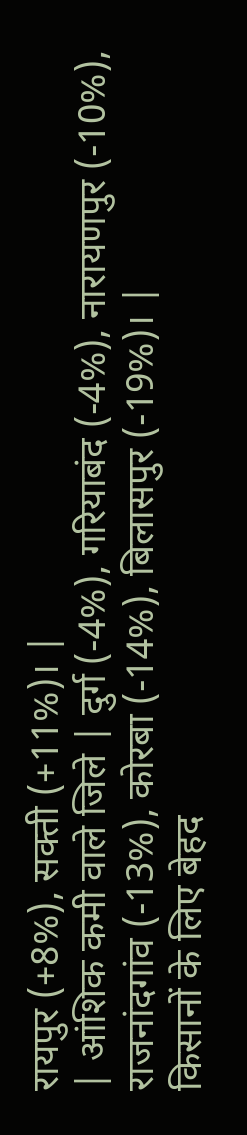रायपुर (+8%), सक्ती (+11%)। |
| आंशिक कमी वाले जिले | दुर्ग (-4%), गरियाबंद (-4%), नारायणपुर (-10%), राजनांदगांव (-13%), कोरबा (-14%), बिलासपुर (-19%)। |
किसानों के लिए बेहद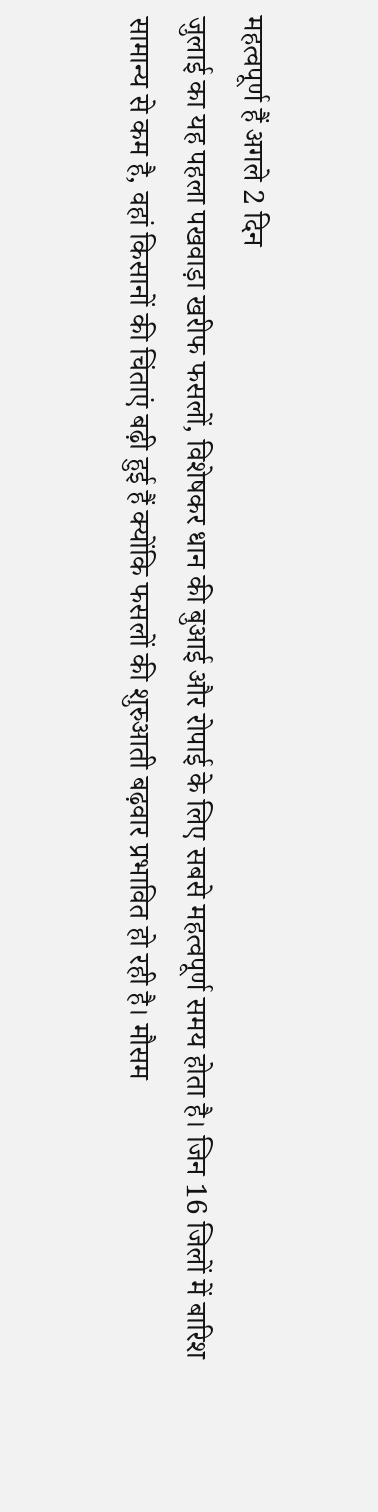महत्वपूर्ण हैं अगले 2 दिन
जुलाई का यह पहला पखवाड़ा खरीफ फसलों, विशेषकर धान की बुआई और रोपाई के लिए सबसे महत्वपूर्ण समय होता है। जिन 16 जिलों में बारिश सामान्य से कम है, वहां किसानों की चिंताएं बढ़ी हुई हैं क्योंकि फसलों की शुरुआती बढ़वार प्रभावित हो रही है। मौसम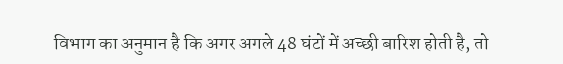विभाग का अनुमान है कि अगर अगले 48 घंटों में अच्छी बारिश होती है, तो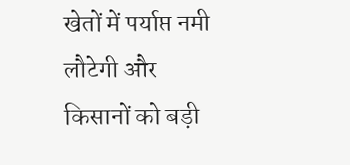खेतों में पर्याप्त नमी लौटेगी और किसानों को बड़ी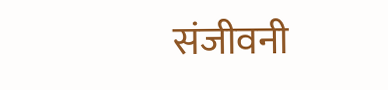संजीवनी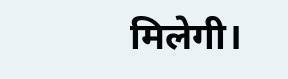मिलेगी।